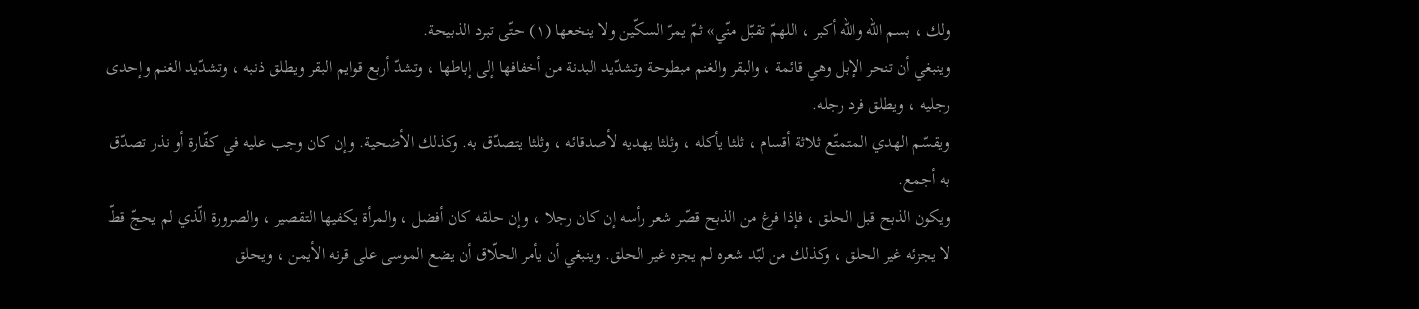ولك ، بسم الله والله أكبر ، اللهمّ تقبّل منّي» ثمّ يمرّ السكّين ولا ينخعها (١) حتّى تبرد الذبيحة.
وينبغي أن تنحر الإبل وهي قائمة ، والبقر والغنم مبطوحة وتشدّيد البدنة من أخفافها إلى إباطها ، وتشدّ أربع قوايم البقر ويطلق ذنبه ، وتشدّيد الغنم وإحدى رجليه ، ويطلق فرد رجله.
ويقسّم الهدي المتمتّع ثلاثة أقسام ، ثلثا يأكله ، وثلثا يهديه لأصدقائه ، وثلثا يتصدّق به. وكذلك الأضحية. وإن كان وجب عليه في كفّارة أو نذر تصدّق به أجمع.
ويكون الذبح قبل الحلق ، فإذا فرغ من الذبح قصّر شعر رأسه إن كان رجلا ، وإن حلقه كان أفضل ، والمرأة يكفيها التقصير ، والصرورة الّذي لم يحجّ قطّ لا يجزئه غير الحلق ، وكذلك من لبّد شعره لم يجزه غير الحلق. وينبغي أن يأمر الحلّاق أن يضع الموسى على قرنه الأيمن ، ويحلق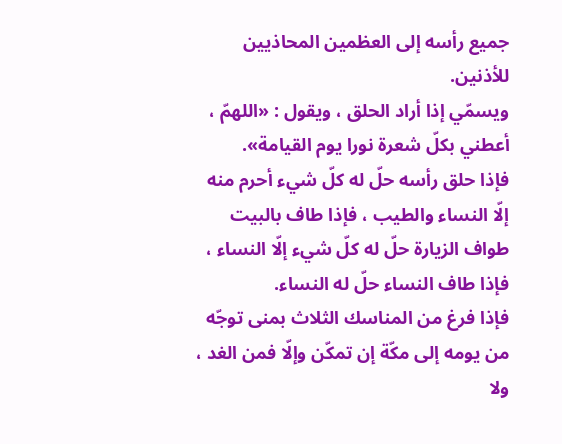جميع رأسه إلى العظمين المحاذيين للأذنين.
ويسمّي إذا أراد الحلق ، ويقول : «اللهمّ ، أعطني بكلّ شعرة نورا يوم القيامة».
فإذا حلق رأسه حلّ له كلّ شيء أحرم منه إلّا النساء والطيب ، فإذا طاف بالبيت طواف الزيارة حلّ له كلّ شيء إلّا النساء ، فإذا طاف النساء حلّ له النساء.
فإذا فرغ من المناسك الثلاث بمنى توجّه من يومه إلى مكّة إن تمكّن وإلّا فمن الغد ، ولا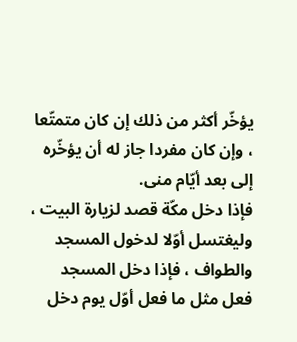يؤخّر أكثر من ذلك إن كان متمتّعا ، وإن كان مفردا جاز له أن يؤخّره إلى بعد أيّام منى.
فإذا دخل مكّة قصد لزيارة البيت ، وليغتسل أوّلا لدخول المسجد والطواف ، فإذا دخل المسجد فعل مثل ما فعل أوّل يوم دخل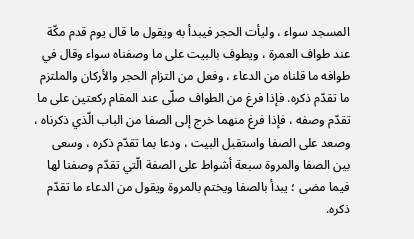المسجد سواء ، وليأت الحجر فيبدأ به ويقول ما قال يوم قدم مكّة عند طواف العمرة ، ويطوف بالبيت على ما وصفناه سواء وقال في طوافه ما قلناه من الدعاء ، وفعل من التزام الحجر والأركان والملتزم ما تقدّم ذكره. فإذا فرغ من الطواف صلّى عند المقام ركعتين على ما تقدّم وصفه ، فإذا فرغ منهما خرج إلى الصفا من الباب الّذي ذكرناه ، وصعد على الصفا واستقبل البيت ، ودعا بما تقدّم ذكره ، وسعى بين الصفا والمروة سبعة أشواط على الصفة الّتي تقدّم وصفنا لها فيما مضى ؛ يبدأ بالصفا ويختم بالمروة ويقول من الدعاء ما تقدّم ذكره.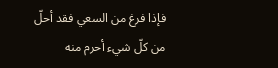فإذا فرغ من السعي فقد أحلّ من كلّ شيء أحرم منه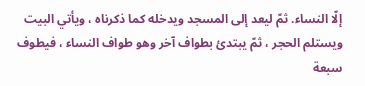إلّا النساء. ثمّ ليعد إلى المسجد ويدخله كما ذكرناه ، ويأتي البيت ويستلم الحجر ، ثمّ يبتدئ بطواف آخر وهو طواف النساء ، فيطوف سبعة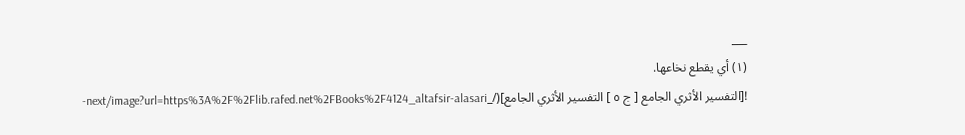___
(١) أي يقطع نخاعها.
![التفسير الأثري الجامع [ ج ٥ ] التفسير الأثري الجامع](/_next/image?url=https%3A%2F%2Flib.rafed.net%2FBooks%2F4124_altafsir-alasari-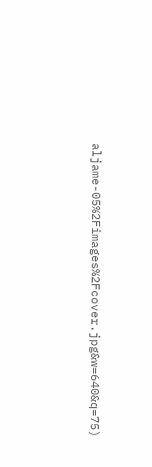aljame-05%2Fimages%2Fcover.jpg&w=640&q=75)